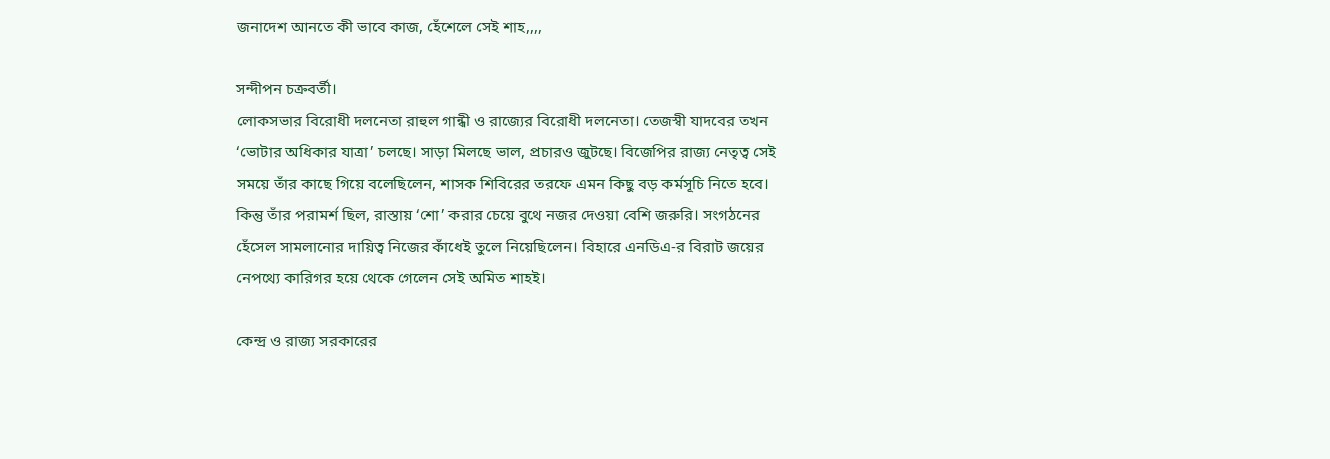জনাদেশ আনতে কী ভাবে কাজ, হেঁশেলে সেই শাহ,,,,

সন্দীপন চক্রবর্তী।
লোকসভার বিরোধী দলনেতা রাহুল গান্ধী ও রাজ্যের বিরোধী দলনেতা। তেজস্বী যাদবের তখন ‘ভোটার অধিকার যাত্রা’ চলছে। সাড়া মিলছে ভাল, প্রচারও জুটছে। বিজেপির রাজ্য নেতৃত্ব সেই সময়ে তাঁর কাছে গিয়ে বলেছিলেন, শাসক শিবিরের তরফে এমন কিছু বড় কর্মসূচি নিতে হবে। কিন্তু তাঁর পরামর্শ ছিল, রাস্তায় ‘শো’ করার চেয়ে বুথে নজর দেওয়া বেশি জরুরি। সংগঠনের হেঁসেল সামলানোর দায়িত্ব নিজের কাঁধেই তুলে নিয়েছিলেন। বিহারে এনডিএ-র বিরাট জয়ের নেপথ্যে কারিগর হয়ে থেকে গেলেন সেই অমিত শাহই।

কেন্দ্র ও রাজ্য সরকারের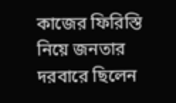কাজের ফিরিস্তি নিয়ে জনতার দরবারে ছিলেন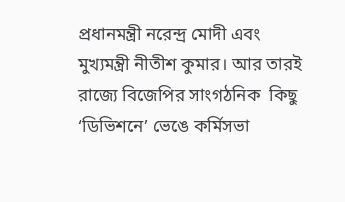প্রধানমন্ত্রী নরেন্দ্র মোদী এবং মুখ্যমন্ত্রী নীতীশ কুমার। আর তারই রাজ্যে বিজেপির সাংগঠনিক  কিছু ‘ডিভিশনে’ ভেঙে কর্মিসভা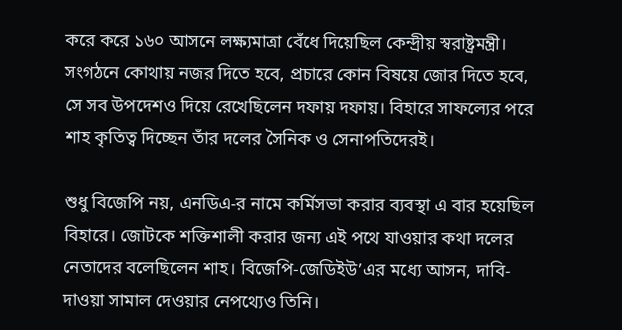করে করে ১৬০ আসনে লক্ষ্যমাত্রা বেঁধে দিয়েছিল কেন্দ্রীয় স্বরাষ্ট্রমন্ত্রী। সংগঠনে কোথায় নজর দিতে হবে, প্রচারে কোন বিষয়ে জোর দিতে হবে, সে সব উপদেশও দিয়ে রেখেছিলেন দফায় দফায়। বিহারে সাফল্যের পরে শাহ কৃতিত্ব দিচ্ছেন তাঁর দলের সৈনিক ও সেনাপতিদেরই।

শুধু বিজেপি নয়, এনডিএ-র নামে কর্মিসভা করার ব্যবস্থা এ বার হয়েছিল বিহারে। জোটকে শক্তিশালী করার জন্য এই পথে যাওয়ার কথা দলের নেতাদের বলেছিলেন শাহ। বিজেপি-জেডিইউ’এর মধ্যে আসন, দাবি-দাওয়া সামাল দেওয়ার নেপথ্যেও তিনি।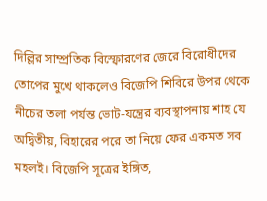দিল্লির সাম্প্রতিক বিস্ফোরণের জেরে বিরোধীদের তোপের মুখে থাকলেও বিজেপি শিবিরে উপর থেকে নীচের তলা পর্যন্ত ভোট-যন্ত্রের ব্যবস্থাপনায় শাহ যে অদ্বিতীয়, বিহারের পরে তা নিয়ে ফের একমত সব মহলই। বিজেপি সূত্রের ইঙ্গিত,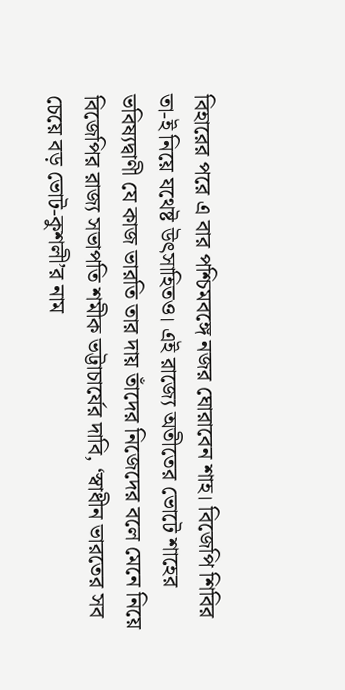বিহারের পরে এ বার পশ্চিমবঙ্গে নজর ঘোরাবেন শাহ। বিজেপি শিবির তা-ই নিয়ে যথেষ্ট উৎসাহিতও। এই রাজ্যে অতীতের ভোটে শাহের ভবিষ্যদ্বাণী যে কাজ ভারতি তার দায় তাঁদের নিজেদের বলে মেনে নিয়ে বিজেপির রাজ্য সভাপতি শমীক ভট্টাচার্যের দাবি, ‘স্বাধীন ভারতের সব চেয়ে বড় ভোট-কুশলী’র নাম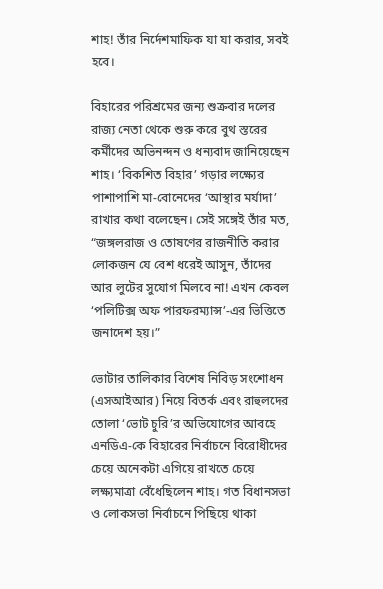শাহ! তাঁর নির্দেশমাফিক যা যা করার, সবই হবে।

বিহারের পরিশ্রমের জন্য শুক্রবার দলের রাজ্য নেতা থেকে শুরু করে বুথ স্তরের কর্মীদের অভিনন্দন ও ধন্যবাদ জানিয়েছেন শাহ। ‘বিকশিত বিহার’ গড়ার লক্ষ্যের পাশাপাশি মা-বোনেদের ‘আস্থার মর্যাদা’ রাখার কথা বলেছেন। সেই সঙ্গেই তাঁর মত, “জঙ্গলরাজ ও তোষণের রাজনীতি করার লোকজন যে বেশ ধরেই আসুন, তাঁদের আর লুটের সুযোগ মিলবে না! এখন কেবল ‘পলিটিক্স অফ পারফরম্যান্স’-এর ভিত্তিতে জনাদেশ হয়।”

ভোটার তালিকার বিশেষ নিবিড় সংশোধন (এসআইআর) নিয়ে বিতর্ক এবং রাহুলদের তোলা ‘ভোট চুরি’র অভিযোগের আবহে এনডিএ-কে বিহারের নির্বাচনে বিরোধীদের চেয়ে অনেকটা এগিয়ে রাখতে চেয়ে লক্ষ্যমাত্রা বেঁধেছিলেন শাহ। গত বিধানসভা ও লোকসভা নির্বাচনে পিছিয়ে থাকা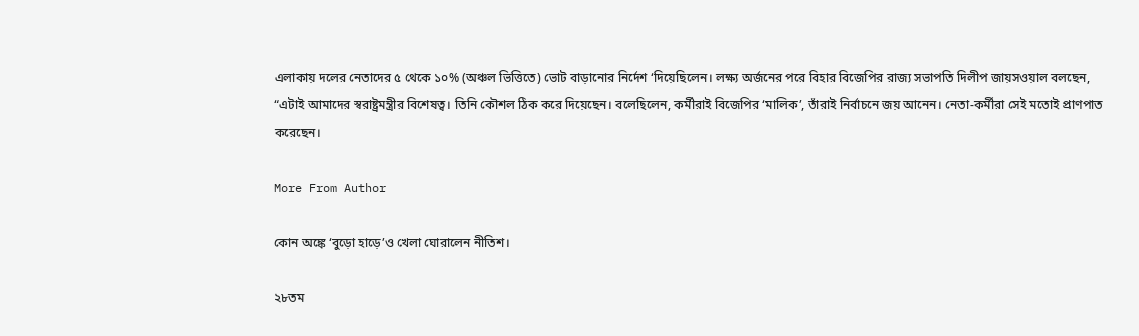এলাকায় দলের নেতাদের ৫ থেকে ১০% (অঞ্চল ভিত্তিতে) ভোট বাড়ানোর নির্দেশ ‘দিয়েছিলেন। লক্ষ্য অর্জনের পরে বিহার বিজেপির রাজ্য সভাপতি দিলীপ জায়সওয়াল বলছেন, “এটাই আমাদের স্বরাষ্ট্রমন্ত্রীর বিশেষত্ব। তিনি কৌশল ঠিক করে দিয়েছেন। বলেছিলেন, কর্মীরাই বিজেপির ‘মালিক’, তাঁরাই নির্বাচনে জয় আনেন। নেতা-কর্মীরা সেই মতোই প্রাণপাত করেছেন।

More From Author

কোন অঙ্কে ‘বুড়ো হাড়ে’ও খেলা ঘোরালেন নীতিশ।

২৮তম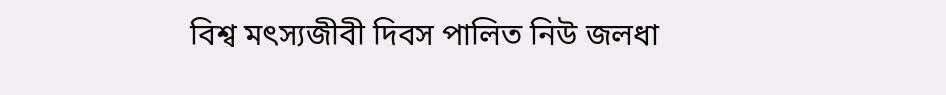বিশ্ব মৎস্যজীবী দিবস পালিত নিউ জলধা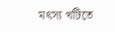মৎস্য খটিতে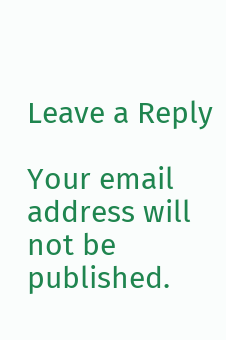Leave a Reply

Your email address will not be published.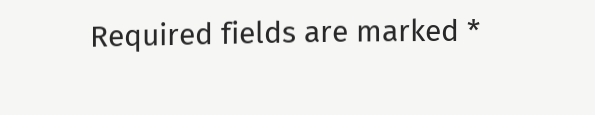Required fields are marked *